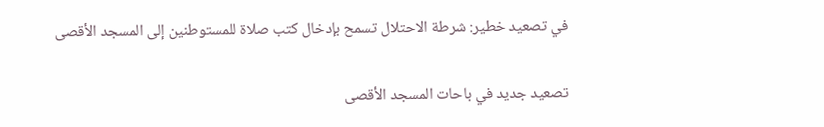في تصعيد خطير: شرطة الاحتلال تسمح بإدخال كتب صلاة للمستوطنين إلى المسجد الأقصى

تصعيد جديد في باحات المسجد الأقصى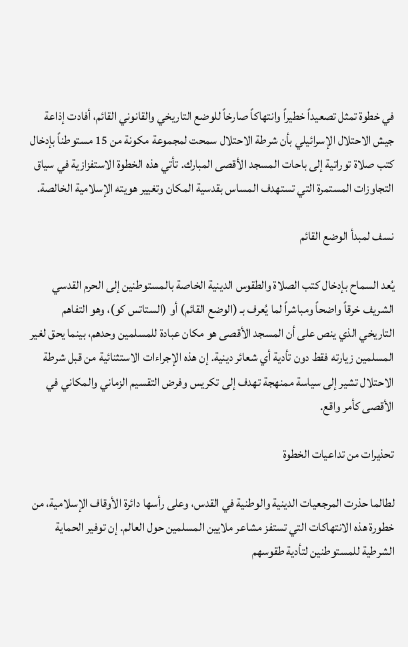في خطوة تمثل تصعيداً خطيراً وانتهاكاً صارخاً للوضع التاريخي والقانوني القائم، أفادت إذاعة جيش الاحتلال الإسرائيلي بأن شرطة الاحتلال سمحت لمجموعة مكونة من 15 مستوطناً بإدخال كتب صلاة توراتية إلى باحات المسجد الأقصى المبارك. تأتي هذه الخطوة الاستفزازية في سياق التجاوزات المستمرة التي تستهدف المساس بقدسية المكان وتغيير هويته الإسلامية الخالصة.

نسف لمبدأ الوضع القائم

يُعد السماح بإدخال كتب الصلاة والطقوس الدينية الخاصة بالمستوطنين إلى الحرم القدسي الشريف خرقاً واضحاً ومباشراً لما يُعرف بـ (الوضع القائم) أو (الستاتس كو)، وهو التفاهم التاريخي الذي ينص على أن المسجد الأقصى هو مكان عبادة للمسلمين وحدهم، بينما يحق لغير المسلمين زيارته فقط دون تأدية أي شعائر دينية. إن هذه الإجراءات الاستثنائية من قبل شرطة الاحتلال تشير إلى سياسة ممنهجة تهدف إلى تكريس وفرض التقسيم الزماني والمكاني في الأقصى كأمر واقع.

تحذيرات من تداعيات الخطوة

لطالما حذرت المرجعيات الدينية والوطنية في القدس، وعلى رأسها دائرة الأوقاف الإسلامية، من خطورة هذه الانتهاكات التي تستفز مشاعر ملايين المسلمين حول العالم. إن توفير الحماية الشرطية للمستوطنين لتأدية طقوسهم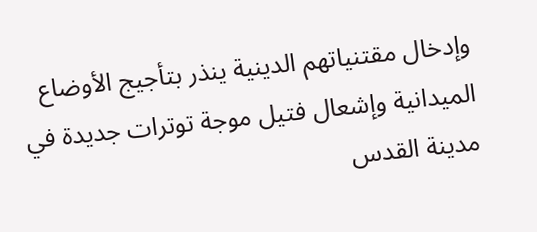وإدخال مقتنياتهم الدينية ينذر بتأجيج الأوضاع الميدانية وإشعال فتيل موجة توترات جديدة في مدينة القدس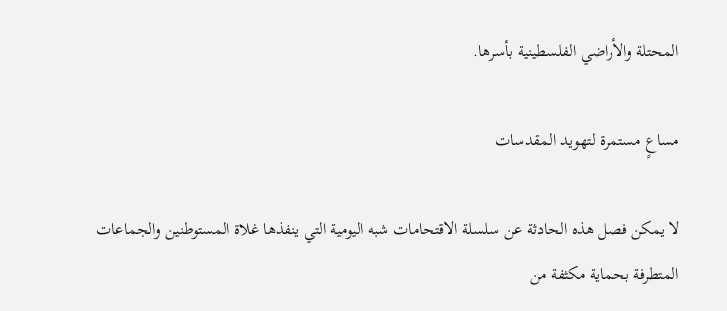المحتلة والأراضي الفلسطينية بأسرها.

مساعٍ مستمرة لتهويد المقدسات

لا يمكن فصل هذه الحادثة عن سلسلة الاقتحامات شبه اليومية التي ينفذها غلاة المستوطنين والجماعات المتطرفة بحماية مكثفة من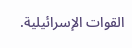القوات الإسرائيلية.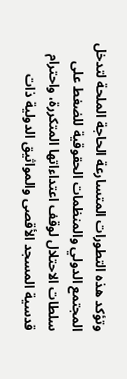وتؤكد هذه التطورات المتسارعة الحاجة الملحة لتدخل المجتمع الدولي والمنظمات الحقوقية للضغط على سلطات الاحتلال لوقف اعتداءاتها المتكررة، واحترام قدسية المسجد الأقصى والمواثيق الدولية ذات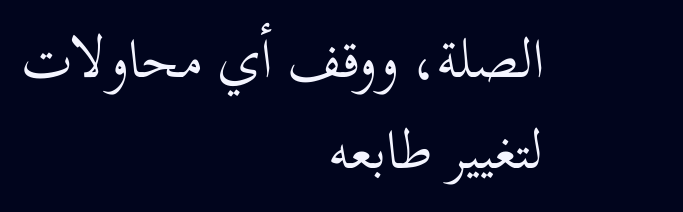الصلة، ووقف أي محاولات لتغيير طابعه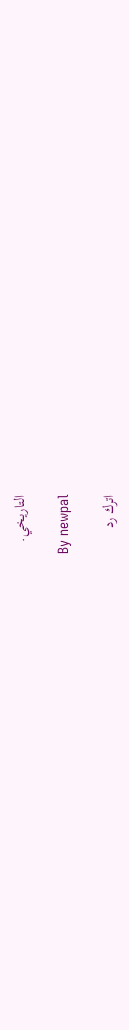التاريخي.

By newpal

اترك رد